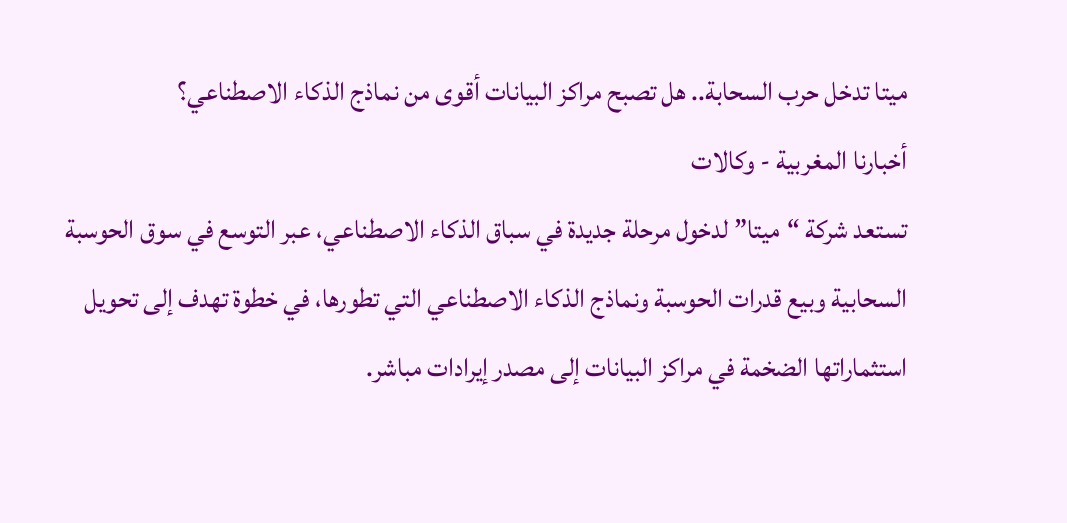ميتا تدخل حرب السحابة.. هل تصبح مراكز البيانات أقوى من نماذج الذكاء الاصطناعي؟
أخبارنا المغربية - وكالات
تستعد شركة “ميتا” لدخول مرحلة جديدة في سباق الذكاء الاصطناعي، عبر التوسع في سوق الحوسبة السحابية وبيع قدرات الحوسبة ونماذج الذكاء الاصطناعي التي تطورها، في خطوة تهدف إلى تحويل استثماراتها الضخمة في مراكز البيانات إلى مصدر إيرادات مباشر.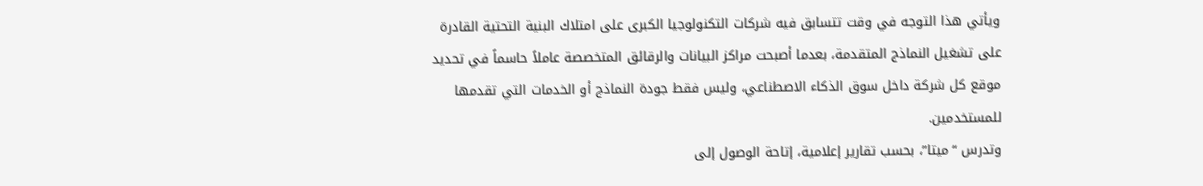ويأتي هذا التوجه في وقت تتسابق فيه شركات التكنولوجيا الكبرى على امتلاك البنية التحتية القادرة على تشغيل النماذج المتقدمة، بعدما أصبحت مراكز البيانات والرقائق المتخصصة عاملاً حاسماً في تحديد موقع كل شركة داخل سوق الذكاء الاصطناعي، وليس فقط جودة النماذج أو الخدمات التي تقدمها للمستخدمين.
وتدرس “ميتا”، بحسب تقارير إعلامية، إتاحة الوصول إلى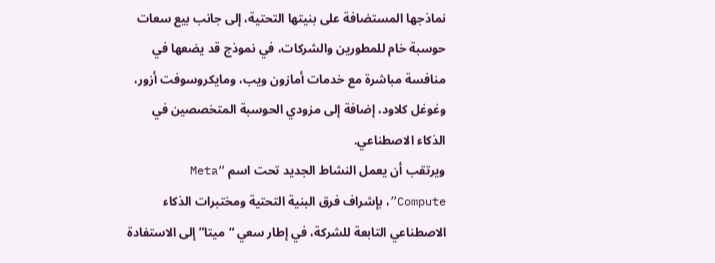نماذجها المستضافة على بنيتها التحتية، إلى جانب بيع سعات حوسبة خام للمطورين والشركات، في نموذج قد يضعها في منافسة مباشرة مع خدمات أمازون ويب، ومايكروسوفت أزور، وغوغل كلاود، إضافة إلى مزودي الحوسبة المتخصصين في الذكاء الاصطناعي.
ويرتقب أن يعمل النشاط الجديد تحت اسم “Meta Compute”، بإشراف فرق البنية التحتية ومختبرات الذكاء الاصطناعي التابعة للشركة، في إطار سعي “ميتا” إلى الاستفادة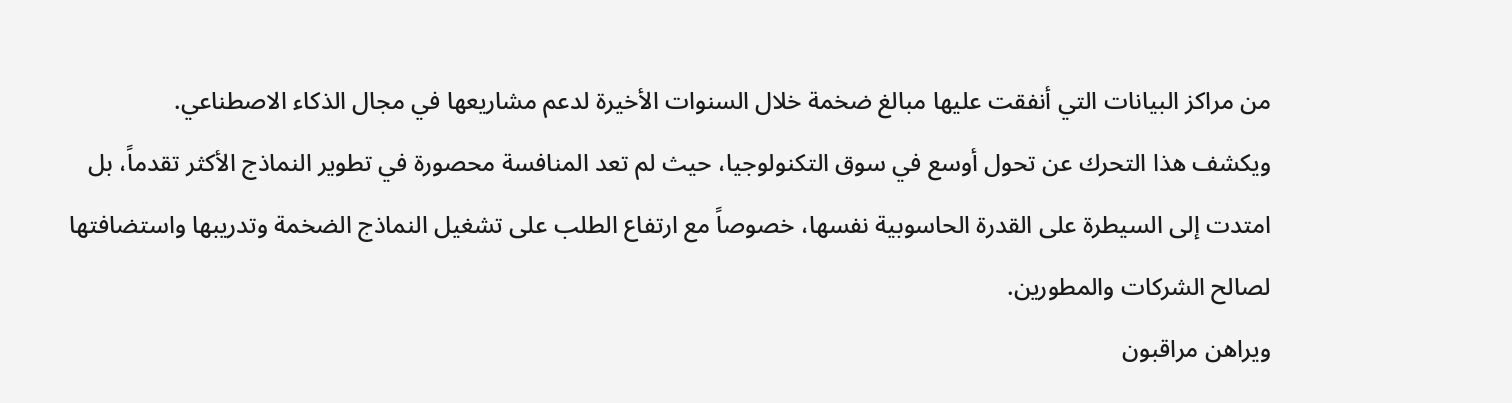من مراكز البيانات التي أنفقت عليها مبالغ ضخمة خلال السنوات الأخيرة لدعم مشاريعها في مجال الذكاء الاصطناعي.
ويكشف هذا التحرك عن تحول أوسع في سوق التكنولوجيا، حيث لم تعد المنافسة محصورة في تطوير النماذج الأكثر تقدماً، بل امتدت إلى السيطرة على القدرة الحاسوبية نفسها، خصوصاً مع ارتفاع الطلب على تشغيل النماذج الضخمة وتدريبها واستضافتها لصالح الشركات والمطورين.
ويراهن مراقبون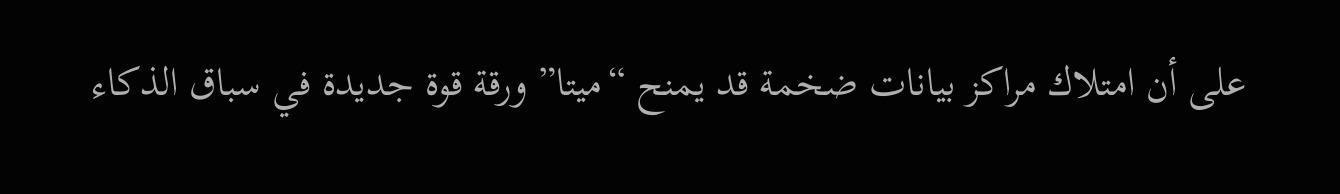على أن امتلاك مراكز بيانات ضخمة قد يمنح “ميتا” ورقة قوة جديدة في سباق الذكاء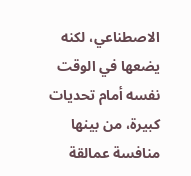الاصطناعي، لكنه يضعها في الوقت نفسه أمام تحديات كبيرة، من بينها منافسة عمالقة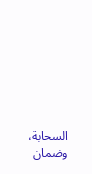السحابة، وضمان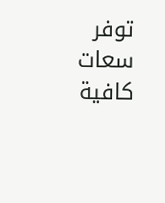توفر سعات كافية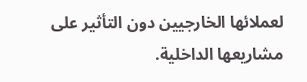لعملائها الخارجيين دون التأثير على مشاريعها الداخلية.